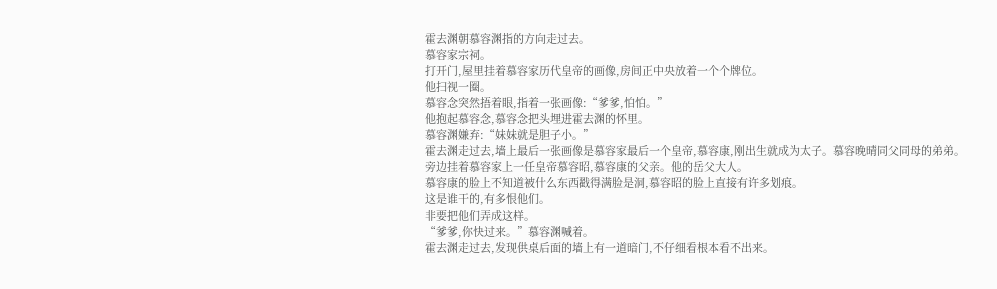霍去渊朝慕容渊指的方向走过去。
慕容家宗祠。
打开门,屋里挂着慕容家历代皇帝的画像,房间正中央放着一个个牌位。
他扫视一圈。
慕容念突然捂着眼,指着一张画像:“爹爹,怕怕。”
他抱起慕容念,慕容念把头埋进霍去渊的怀里。
慕容渊嫌弃:“妹妹就是胆子小。”
霍去渊走过去,墙上最后一张画像是慕容家最后一个皇帝,慕容康,刚出生就成为太子。慕容晚晴同父同母的弟弟。
旁边挂着慕容家上一任皇帝慕容昭,慕容康的父亲。他的岳父大人。
慕容康的脸上不知道被什么东西戳得满脸是洞,慕容昭的脸上直接有许多划痕。
这是谁干的,有多恨他们。
非要把他们弄成这样。
“爹爹,你快过来。”慕容渊喊着。
霍去渊走过去,发现供桌后面的墙上有一道暗门,不仔细看根本看不出来。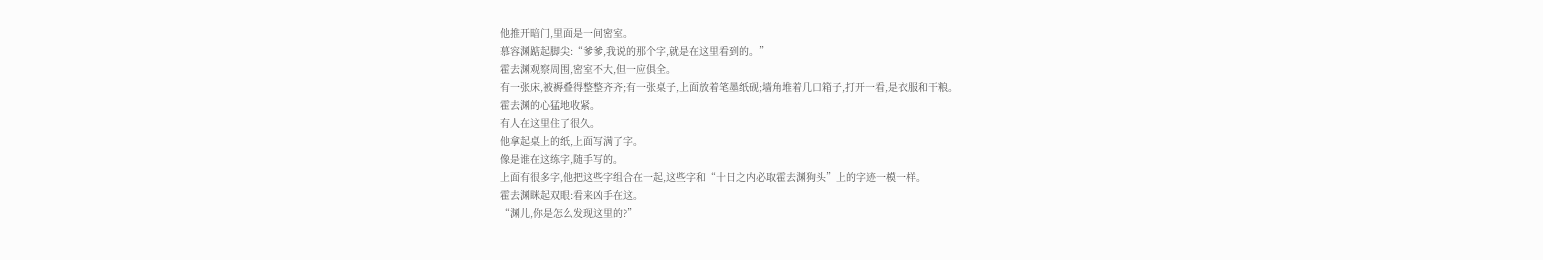他推开暗门,里面是一间密室。
慕容渊踮起脚尖:“爹爹,我说的那个字,就是在这里看到的。”
霍去渊观察周围,密室不大,但一应俱全。
有一张床,被褥叠得整整齐齐;有一张桌子,上面放着笔墨纸砚;墙角堆着几口箱子,打开一看,是衣服和干粮。
霍去渊的心猛地收紧。
有人在这里住了很久。
他拿起桌上的纸,上面写满了字。
像是谁在这练字,随手写的。
上面有很多字,他把这些字组合在一起,这些字和“十日之内必取霍去渊狗头”上的字迹一模一样。
霍去渊眯起双眼:看来凶手在这。
“渊儿,你是怎么发现这里的?”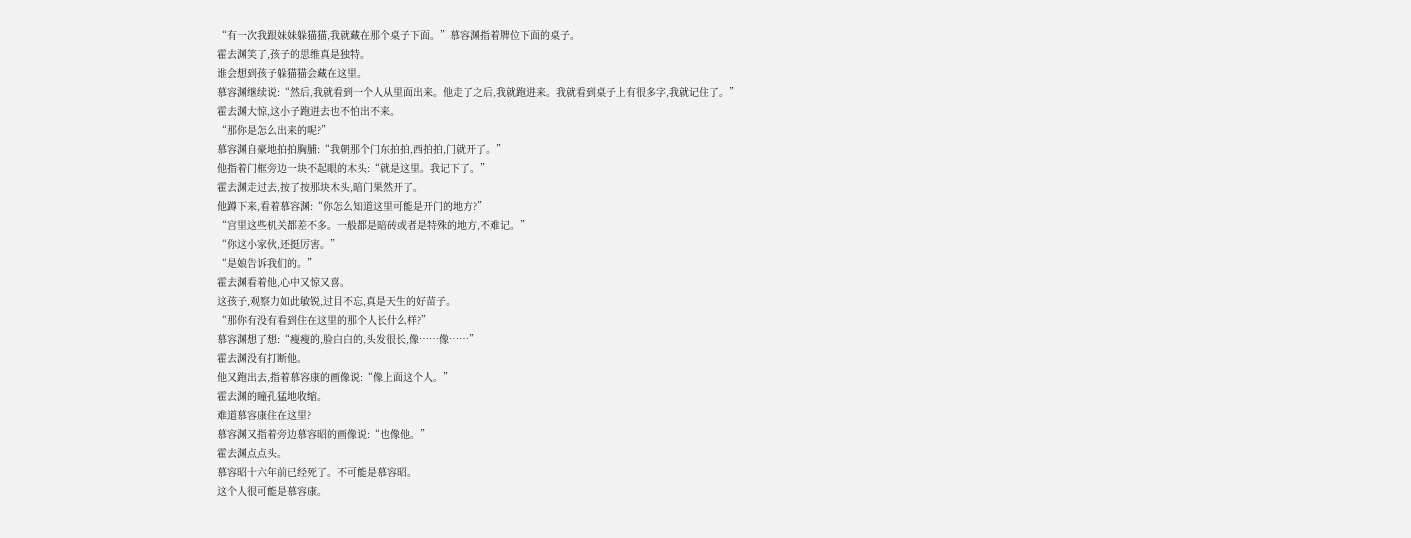“有一次我跟妹妹躲猫猫,我就藏在那个桌子下面。”慕容渊指着牌位下面的桌子。
霍去渊笑了,孩子的思维真是独特。
谁会想到孩子躲猫猫会藏在这里。
慕容渊继续说:“然后,我就看到一个人从里面出来。他走了之后,我就跑进来。我就看到桌子上有很多字,我就记住了。”
霍去渊大惊,这小子跑进去也不怕出不来。
“那你是怎么出来的呢?”
慕容渊自豪地拍拍胸脯:“我朝那个门东拍拍,西拍拍,门就开了。”
他指着门框旁边一块不起眼的木头:“就是这里。我记下了。”
霍去渊走过去,按了按那块木头,暗门果然开了。
他蹲下来,看着慕容渊:“你怎么知道这里可能是开门的地方?”
“宫里这些机关都差不多。一般都是暗砖或者是特殊的地方,不难记。”
“你这小家伙,还挺厉害。”
“是娘告诉我们的。”
霍去渊看着他,心中又惊又喜。
这孩子,观察力如此敏锐,过目不忘,真是天生的好苗子。
“那你有没有看到住在这里的那个人长什么样?”
慕容渊想了想:“瘦瘦的,脸白白的,头发很长,像……像……”
霍去渊没有打断他。
他又跑出去,指着慕容康的画像说:“像上面这个人。”
霍去渊的瞳孔猛地收缩。
难道慕容康住在这里?
慕容渊又指着旁边慕容昭的画像说:“也像他。”
霍去渊点点头。
慕容昭十六年前已经死了。不可能是慕容昭。
这个人很可能是慕容康。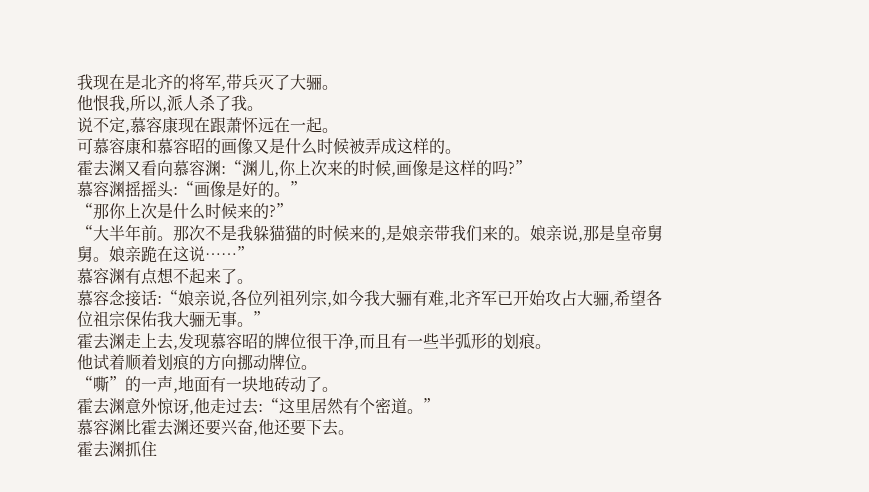我现在是北齐的将军,带兵灭了大骊。
他恨我,所以,派人杀了我。
说不定,慕容康现在跟萧怀远在一起。
可慕容康和慕容昭的画像又是什么时候被弄成这样的。
霍去渊又看向慕容渊:“渊儿,你上次来的时候,画像是这样的吗?”
慕容渊摇摇头:“画像是好的。”
“那你上次是什么时候来的?”
“大半年前。那次不是我躲猫猫的时候来的,是娘亲带我们来的。娘亲说,那是皇帝舅舅。娘亲跪在这说……”
慕容渊有点想不起来了。
慕容念接话:“娘亲说,各位列祖列宗,如今我大骊有难,北齐军已开始攻占大骊,希望各位祖宗保佑我大骊无事。”
霍去渊走上去,发现慕容昭的牌位很干净,而且有一些半弧形的划痕。
他试着顺着划痕的方向挪动牌位。
“嘶”的一声,地面有一块地砖动了。
霍去渊意外惊讶,他走过去:“这里居然有个密道。”
慕容渊比霍去渊还要兴奋,他还要下去。
霍去渊抓住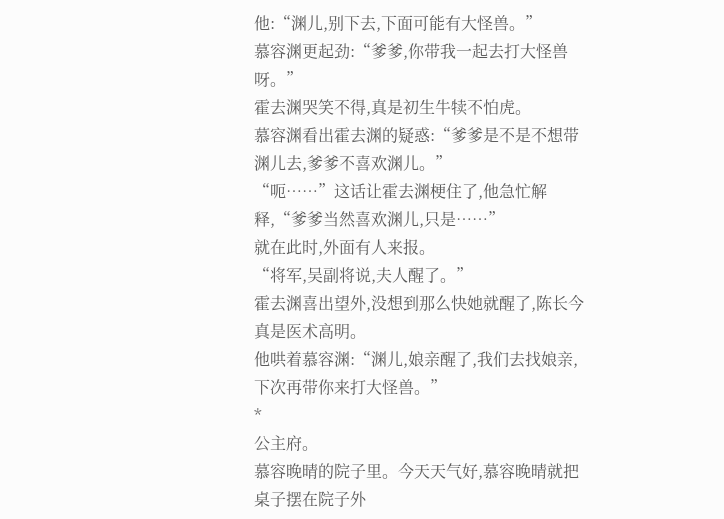他:“渊儿,别下去,下面可能有大怪兽。”
慕容渊更起劲:“爹爹,你带我一起去打大怪兽呀。”
霍去渊哭笑不得,真是初生牛犊不怕虎。
慕容渊看出霍去渊的疑惑:“爹爹是不是不想带渊儿去,爹爹不喜欢渊儿。”
“呃……”这话让霍去渊梗住了,他急忙解释,“爹爹当然喜欢渊儿,只是……”
就在此时,外面有人来报。
“将军,吴副将说,夫人醒了。”
霍去渊喜出望外,没想到那么快她就醒了,陈长今真是医术高明。
他哄着慕容渊:“渊儿,娘亲醒了,我们去找娘亲,下次再带你来打大怪兽。”
*
公主府。
慕容晚晴的院子里。今天天气好,慕容晚晴就把桌子摆在院子外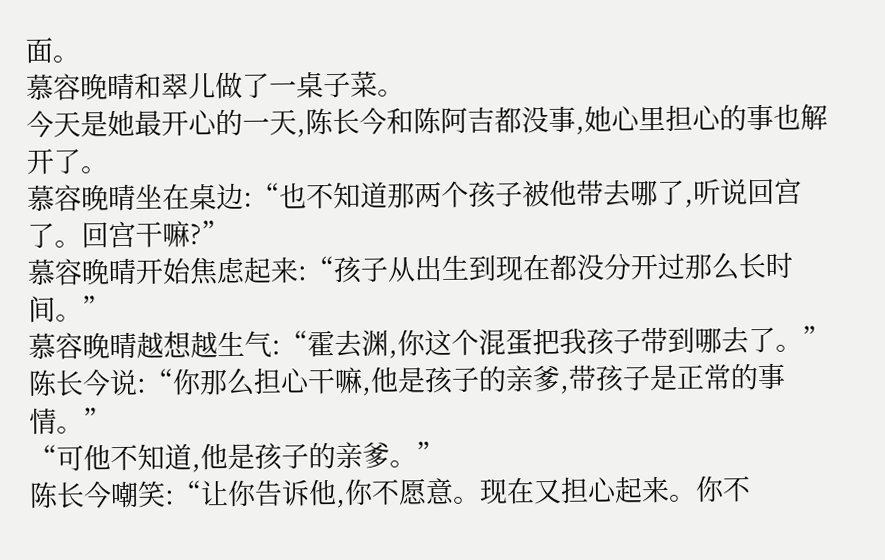面。
慕容晚晴和翠儿做了一桌子菜。
今天是她最开心的一天,陈长今和陈阿吉都没事,她心里担心的事也解开了。
慕容晚晴坐在桌边:“也不知道那两个孩子被他带去哪了,听说回宫了。回宫干嘛?”
慕容晚晴开始焦虑起来:“孩子从出生到现在都没分开过那么长时间。”
慕容晚晴越想越生气:“霍去渊,你这个混蛋把我孩子带到哪去了。”
陈长今说:“你那么担心干嘛,他是孩子的亲爹,带孩子是正常的事情。”
“可他不知道,他是孩子的亲爹。”
陈长今嘲笑:“让你告诉他,你不愿意。现在又担心起来。你不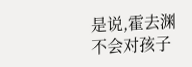是说,霍去渊不会对孩子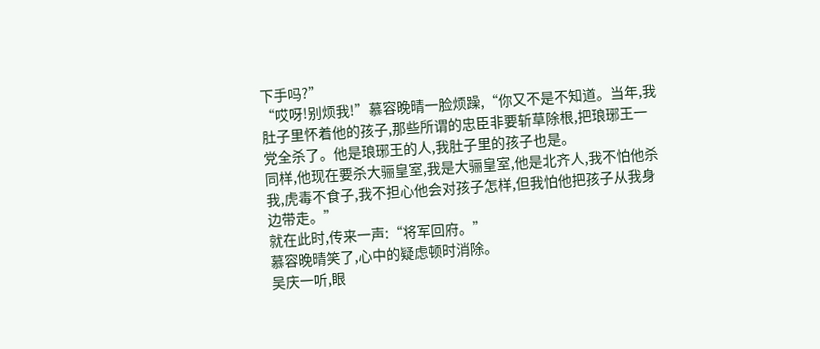下手吗?”
“哎呀!别烦我!”慕容晚晴一脸烦躁,“你又不是不知道。当年,我肚子里怀着他的孩子,那些所谓的忠臣非要斩草除根,把琅琊王一党全杀了。他是琅琊王的人,我肚子里的孩子也是。
同样,他现在要杀大骊皇室,我是大骊皇室,他是北齐人,我不怕他杀我,虎毒不食子,我不担心他会对孩子怎样,但我怕他把孩子从我身边带走。”
就在此时,传来一声:“将军回府。”
慕容晚晴笑了,心中的疑虑顿时消除。
吴庆一听,眼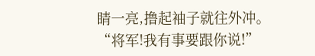睛一亮,撸起袖子就往外冲。
“将军!我有事要跟你说!”